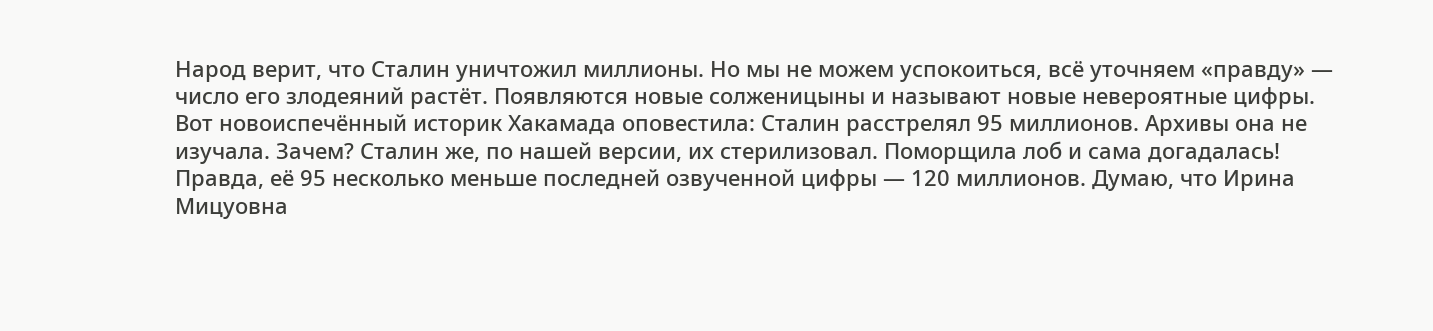Народ верит, что Сталин уничтожил миллионы. Но мы не можем успокоиться, всё уточняем «правду» — число его злодеяний растёт. Появляются новые солженицыны и называют новые невероятные цифры. Вот новоиспечённый историк Хакамада оповестила: Сталин расстрелял 95 миллионов. Архивы она не изучала. Зачем? Сталин же, по нашей версии, их стерилизовал. Поморщила лоб и сама догадалась! Правда, её 95 несколько меньше последней озвученной цифры — 120 миллионов. Думаю, что Ирина Мицуовна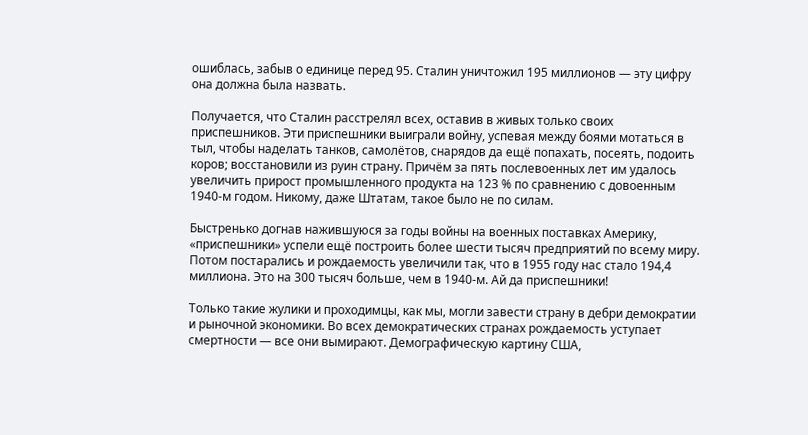ошиблась, забыв о единице перед 95. Сталин уничтожил 195 миллионов — эту цифру она должна была назвать.

Получается, что Сталин расстрелял всех, оставив в живых только своих приспешников. Эти приспешники выиграли войну, успевая между боями мотаться в тыл, чтобы наделать танков, самолётов, снарядов да ещё попахать, посеять, подоить коров; восстановили из руин страну. Причём за пять послевоенных лет им удалось увеличить прирост промышленного продукта на 123 % по сравнению с довоенным 1940-м годом. Никому, даже Штатам, такое было не по силам.

Быстренько догнав нажившуюся за годы войны на военных поставках Америку, «приспешники» успели ещё построить более шести тысяч предприятий по всему миру. Потом постарались и рождаемость увеличили так, что в 1955 году нас стало 194,4 миллиона. Это на 300 тысяч больше, чем в 1940-м. Ай да приспешники!

Только такие жулики и проходимцы, как мы, могли завести страну в дебри демократии и рыночной экономики. Во всех демократических странах рождаемость уступает смертности — все они вымирают. Демографическую картину США,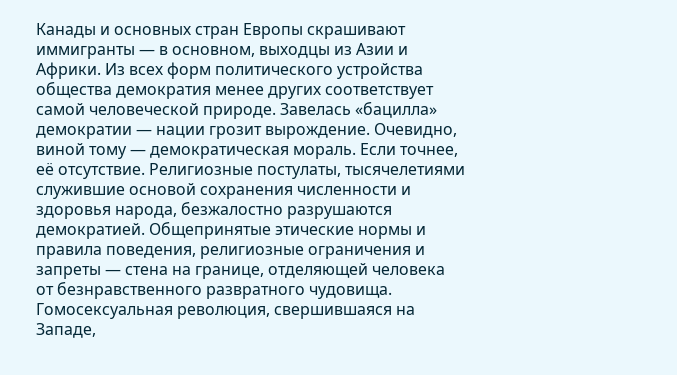Канады и основных стран Европы скрашивают иммигранты — в основном, выходцы из Азии и Африки. Из всех форм политического устройства общества демократия менее других соответствует самой человеческой природе. Завелась «бацилла» демократии — нации грозит вырождение. Очевидно, виной тому — демократическая мораль. Если точнее, её отсутствие. Религиозные постулаты, тысячелетиями служившие основой сохранения численности и здоровья народа, безжалостно разрушаются демократией. Общепринятые этические нормы и правила поведения, религиозные ограничения и запреты — стена на границе, отделяющей человека от безнравственного развратного чудовища. Гомосексуальная революция, свершившаяся на Западе,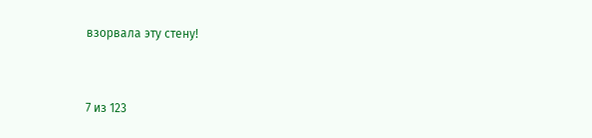взорвала эту стену!



7 из 123